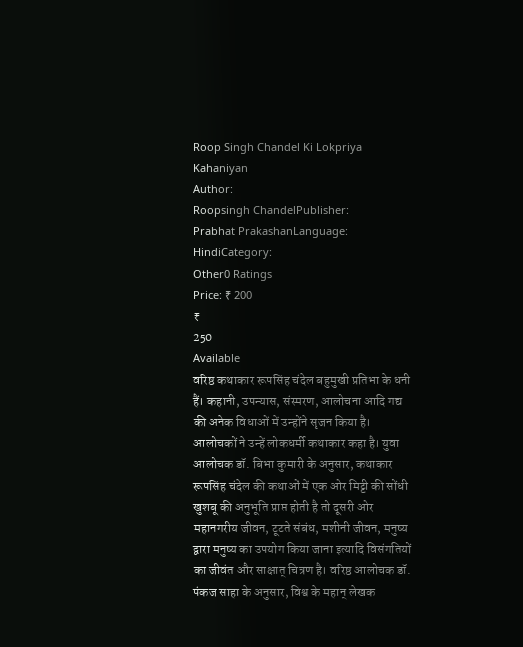Roop Singh Chandel Ki Lokpriya Kahaniyan
Author:
Roopsingh ChandelPublisher:
Prabhat PrakashanLanguage:
HindiCategory:
Other0 Ratings
Price: ₹ 200
₹
250
Available
वरिष्ठ कथाकार रूपसिंह चंदेल बहुमुखी प्रतिभा के धनी हैं। कहानी, उपन्यास, संस्मरण, आलोचना आदि गद्य की अनेक विधाओं में उन्होंने सृजन किया है। आलोचकों ने उन्हें लोकधर्मी कथाकार कहा है। युवा आलोचक डॉ. बिभा कुमारी के अनुसार, कथाकार रूपसिंह चंदेल की कथाओं में एक ओर मिट्टी की सोंधी खुशबू की अनुभूति प्राप्त होती है तो दूसरी ओर महानगरीय जीवन, टूटते संबंध, मशीनी जीवन, मनुष्य द्वारा मनुष्य का उपयोग किया जाना इत्यादि विसंगतियों का जीवंत और साक्षात् चित्रण है। वरिष्ठ आलोचक डॉ. पंकज साहा के अनुसार, विश्व के महान् लेखक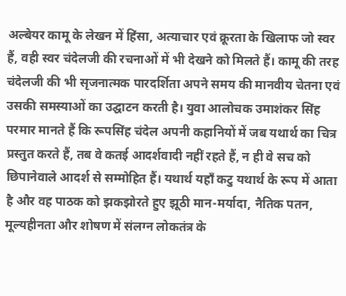अल्बेयर कामू के लेखन में हिंसा, अत्याचार एवं क्रूरता के खिलाफ जो स्वर हैं, वही स्वर चंदेलजी की रचनाओं में भी देखने को मिलते हैं। कामू की तरह चंदेलजी की भी सृजनात्मक पारदर्शिता अपने समय की मानवीय चेतना एवं उसकी समस्याओं का उद्घाटन करती है। युवा आलोचक उमाशंकर सिंह परमार मानते हैं कि रूपसिंह चंदेल अपनी कहानियों में जब यथार्थ का चित्र प्रस्तुत करते हैं, तब वे कतई आदर्शवादी नहीं रहते हैं, न ही वे सच को छिपानेवाले आदर्श से सम्मोहित हैं। यथार्थ यहाँ कटु यथार्थ के रूप में आता है और वह पाठक को झकझोरते हुए झूठी मान-मर्यादा, नैतिक पतन, मूल्यहीनता और शोषण में संलग्न लोकतंत्र के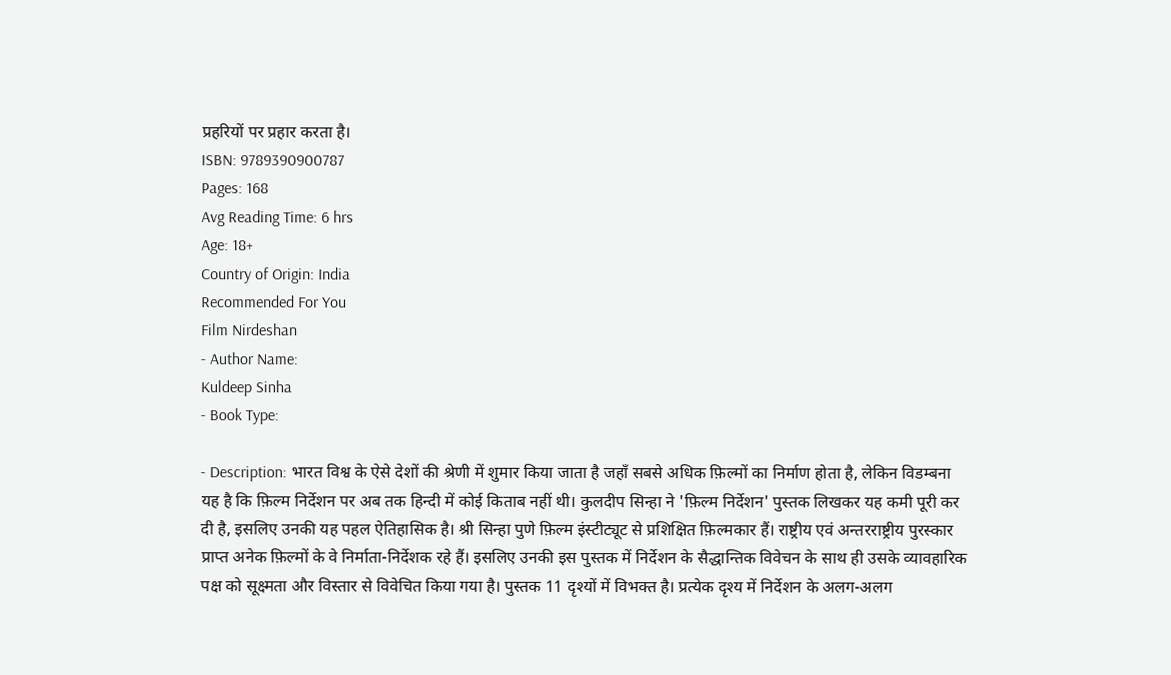प्रहरियों पर प्रहार करता है।
ISBN: 9789390900787
Pages: 168
Avg Reading Time: 6 hrs
Age: 18+
Country of Origin: India
Recommended For You
Film Nirdeshan
- Author Name:
Kuldeep Sinha
- Book Type:

- Description: भारत विश्व के ऐसे देशों की श्रेणी में शुमार किया जाता है जहाँ सबसे अधिक फ़िल्मों का निर्माण होता है, लेकिन विडम्बना यह है कि फ़िल्म निर्देशन पर अब तक हिन्दी में कोई किताब नहीं थी। कुलदीप सिन्हा ने 'फ़िल्म निर्देशन' पुस्तक लिखकर यह कमी पूरी कर दी है, इसलिए उनकी यह पहल ऐतिहासिक है। श्री सिन्हा पुणे फ़िल्म इंस्टीट्यूट से प्रशिक्षित फ़िल्मकार हैं। राष्ट्रीय एवं अन्तरराष्ट्रीय पुरस्कार प्राप्त अनेक फ़िल्मों के वे निर्माता-निर्देशक रहे हैं। इसलिए उनकी इस पुस्तक में निर्देशन के सैद्धान्तिक विवेचन के साथ ही उसके व्यावहारिक पक्ष को सूक्ष्मता और विस्तार से विवेचित किया गया है। पुस्तक 11 दृश्यों में विभक्त है। प्रत्येक दृश्य में निर्देशन के अलग-अलग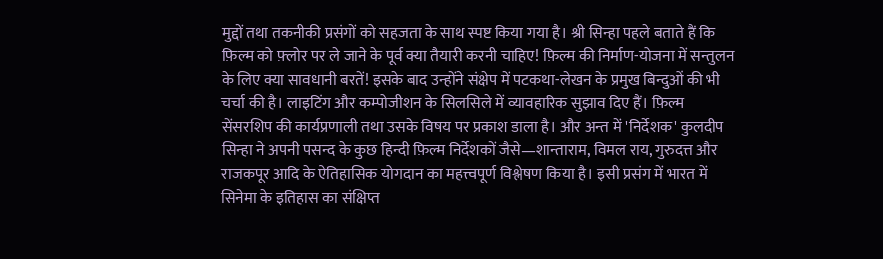मुद्दों तथा तकनीकी प्रसंगों को सहजता के साथ स्पष्ट किया गया है। श्री सिन्हा पहले बताते हैं कि फ़िल्म को फ़्लोर पर ले जाने के पूर्व क्या तैयारी करनी चाहिए! फ़िल्म की निर्माण-योजना में सन्तुलन के लिए क्या सावधानी बरतें! इसके बाद उन्होंने संक्षेप में पटकथा-लेखन के प्रमुख बिन्दुओं की भी चर्चा की है। लाइटिंग और कम्पोजीशन के सिलसिले में व्यावहारिक सुझाव दिए हैं। फ़िल्म सेंसरशिप की कार्यप्रणाली तथा उसके विषय पर प्रकाश डाला है। और अन्त में 'निर्देशक' कुलदीप सिन्हा ने अपनी पसन्द के कुछ हिन्दी फ़िल्म निर्देशकों जैसे—शान्ताराम, विमल राय, गुरुदत्त और राजकपूर आदि के ऐतिहासिक योगदान का महत्त्वपूर्ण विश्लेषण किया है। इसी प्रसंग में भारत में सिनेमा के इतिहास का संक्षिप्त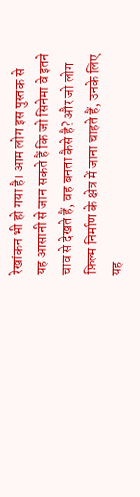रेखांकन भी हो गया है। आम लोग इस पुस्तक से यह आसानी से जान सकते हैं कि जो सिनेमा वे इतने चाव से देखते हैं, वह बनता कैसे है? और जो लोग फ़िल्म निर्माण के क्षेत्र में जाना चाहते हैं, उनके लिए यह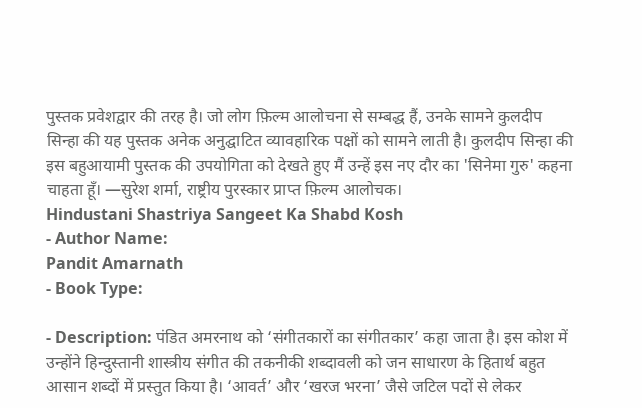पुस्तक प्रवेशद्वार की तरह है। जो लोग फ़िल्म आलोचना से सम्बद्ध हैं, उनके सामने कुलदीप सिन्हा की यह पुस्तक अनेक अनुद्घाटित व्यावहारिक पक्षों को सामने लाती है। कुलदीप सिन्हा की इस बहुआयामी पुस्तक की उपयोगिता को देखते हुए मैं उन्हें इस नए दौर का 'सिनेमा गुरु' कहना चाहता हूँ। —सुरेश शर्मा, राष्ट्रीय पुरस्कार प्राप्त फ़िल्म आलोचक।
Hindustani Shastriya Sangeet Ka Shabd Kosh
- Author Name:
Pandit Amarnath
- Book Type:

- Description: पंडित अमरनाथ को ‘संगीतकारों का संगीतकार’ कहा जाता है। इस कोश में उन्होंने हिन्दुस्तानी शास्त्रीय संगीत की तकनीकी शब्दावली को जन साधारण के हितार्थ बहुत आसान शब्दों में प्रस्तुत किया है। ‘आवर्त’ और ‘खरज भरना’ जैसे जटिल पदों से लेकर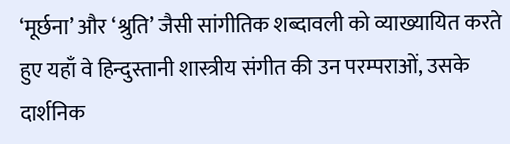‘मूर्छना’ और ‘श्रुति’ जैसी सांगीतिक शब्दावली को व्याख्यायित करते हुए यहाँ वे हिन्दुस्तानी शास्त्रीय संगीत की उन परम्पराओं, उसके दार्शनिक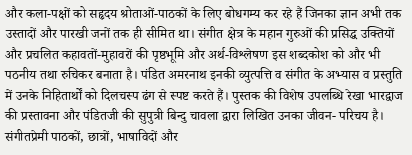और कला-पक्षों को सहृदय श्रोताओं-पाठकों के लिए बोधगम्य कर रहे हैं जिनका ज्ञान अभी तक उस्तादों और पारखी जनों तक ही सीमित था। संगीत क्षेत्र के महान गुरुओं की प्रसिद्ध उक्तियों और प्रचलित कहावतों-मुहावरों की पृष्ठभूमि और अर्थ-विश्लेषण इस शब्दकोश को और भी पठनीय तथा रुचिकर बनाता है। पंडित अमरनाथ इनकी व्युत्पत्ति व संगीत के अभ्यास व प्रस्तुति में उनके निहितार्थों को दिलचस्प ढंग से स्पष्ट करते हैं। पुस्तक की विशेष उपलब्धि रेखा भारद्वाज की प्रस्तावना और पंडितजी की सुपुत्री बिन्दु चावला द्वारा लिखित उनका जीवन- परिचय है। संगीतप्रेमी पाठकों, छात्रों, भाषाविदों और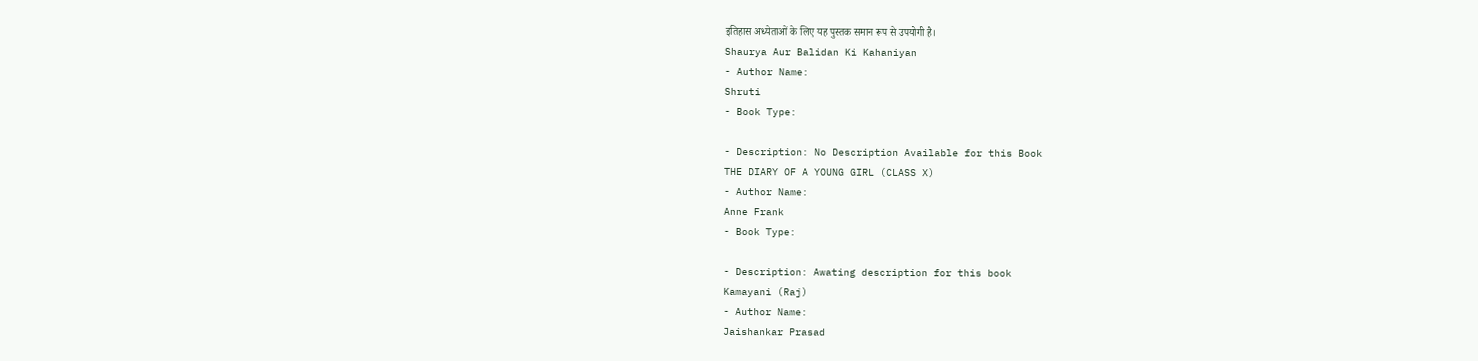इतिहास अध्येताओं के लिए यह पुस्तक समान रूप से उपयोगी है।
Shaurya Aur Balidan Ki Kahaniyan
- Author Name:
Shruti
- Book Type:

- Description: No Description Available for this Book
THE DIARY OF A YOUNG GIRL (CLASS X)
- Author Name:
Anne Frank
- Book Type:

- Description: Awating description for this book
Kamayani (Raj)
- Author Name:
Jaishankar Prasad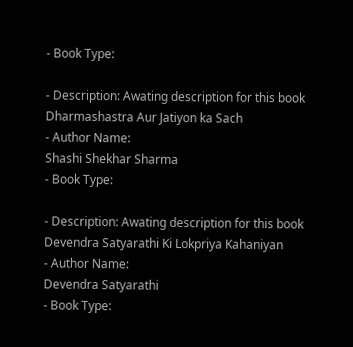- Book Type:

- Description: Awating description for this book
Dharmashastra Aur Jatiyon ka Sach
- Author Name:
Shashi Shekhar Sharma
- Book Type:

- Description: Awating description for this book
Devendra Satyarathi Ki Lokpriya Kahaniyan
- Author Name:
Devendra Satyarathi
- Book Type: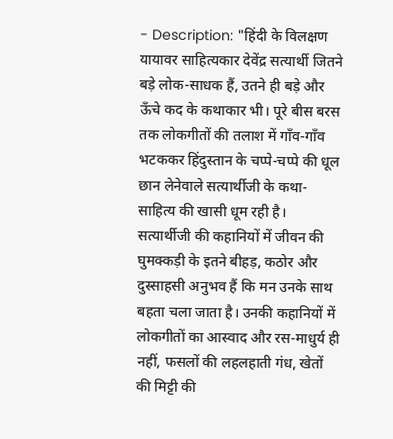- Description: "हिंदी के विलक्षण यायावर साहित्यकार देवेंद्र सत्यार्थी जितने बड़े लोक-साधक हैं, उतने ही बड़े और ऊँचे कद के कथाकार भी। पूरे बीस बरस तक लोकगीतों की तलाश में गाँव-गाँव भटककर हिंदुस्तान के चप्पे-चप्पे की धूल छान लेनेवाले सत्यार्थीजी के कथा-साहित्य की खासी धूम रही है। सत्यार्थीजी की कहानियों में जीवन की घुमक्कड़ी के इतने बीहड़, कठोर और दुस्साहसी अनुभव हैं कि मन उनके साथ बहता चला जाता है। उनकी कहानियों में लोकगीतों का आस्वाद और रस-माधुर्य ही नहीं, फसलों की लहलहाती गंध, खेतों की मिट्टी की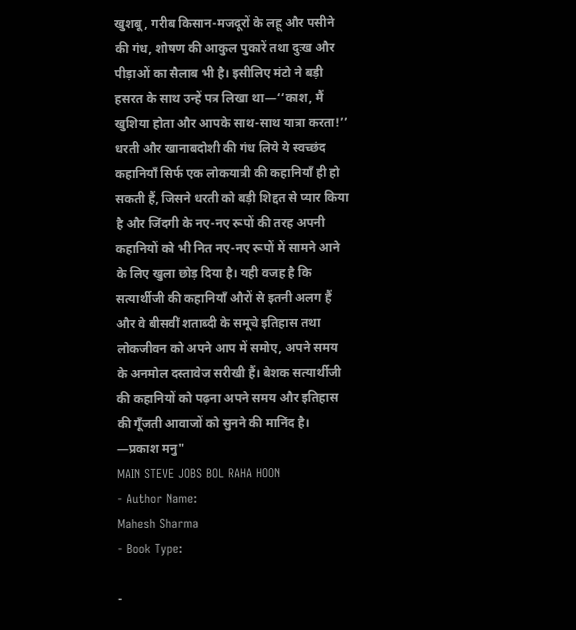खुशबू, गरीब किसान-मजदूरों के लहू और पसीने की गंध, शोषण की आकुल पुकारें तथा दुःख और पीड़ाओं का सैलाब भी है। इसीलिए मंटो ने बड़ी हसरत के साथ उन्हें पत्र लिखा था—‘‘काश, मैं खुशिया होता और आपके साथ-साथ यात्रा करता!’’ धरती और खानाबदोशी की गंध लिये ये स्वच्छंद कहानियाँ सिर्फ एक लोकयात्री की कहानियाँ ही हो सकती हैं, जिसने धरती को बड़ी शिद्दत से प्यार किया है और जिंदगी के नए-नए रूपों की तरह अपनी कहानियों को भी नित नए-नए रूपों में सामने आने के लिए खुला छोड़ दिया है। यही वजह है कि सत्यार्थीजी की कहानियाँ औरों से इतनी अलग हैं और वे बीसवीं शताब्दी के समूचे इतिहास तथा लोकजीवन को अपने आप में समोए, अपने समय के अनमोल दस्तावेज सरीखी हैं। बेशक सत्यार्थीजी की कहानियों को पढ़ना अपने समय और इतिहास की गूँजती आवाजों को सुनने की मानिंद है। —प्रकाश मनु"
MAIN STEVE JOBS BOL RAHA HOON
- Author Name:
Mahesh Sharma
- Book Type:

-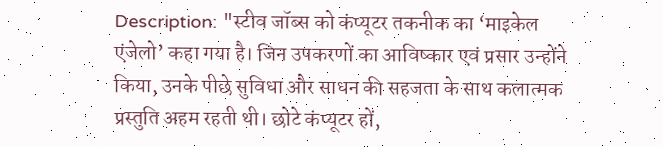Description: "स्टीव जॉब्स को कंप्यूटर तकनीक का ‘माइकेल एंजेलो’ कहा गया है। जिन उपकरणों का आविष्कार एवं प्रसार उन्होंने किया, उनके पीछे सुविधा और साधन की सहजता के साथ कलात्मक प्रस्तुति अहम रहती थी। छोटे कंप्यूटर हों,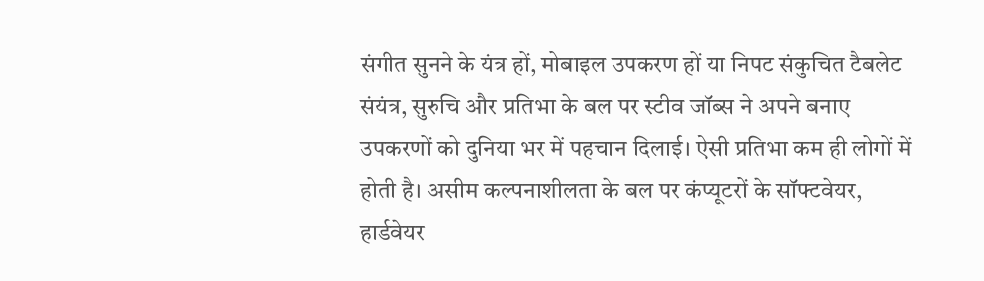संगीत सुनने के यंत्र हों, मोबाइल उपकरण हों या निपट संकुचित टैबलेट संयंत्र, सुरुचि और प्रतिभा के बल पर स्टीव जॉब्स ने अपने बनाए उपकरणों को दुनिया भर में पहचान दिलाई। ऐसी प्रतिभा कम ही लोगों में होती है। असीम कल्पनाशीलता के बल पर कंप्यूटरों के सॉफ्टवेयर, हार्डवेयर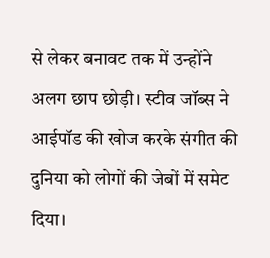से लेकर बनावट तक में उन्होंने अलग छाप छोड़ी। स्टीव जॉब्स ने आईपॉड की खोज करके संगीत की दुनिया को लोगों की जेबों में समेट दिया।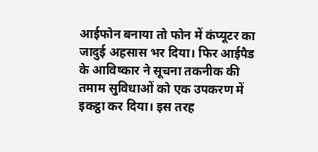आईफोन बनाया तो फोन में कंप्यूटर का जादुई अहसास भर दिया। फिर आईपैड के आविष्कार ने सूचना तकनीक की तमाम सुविधाओं को एक उपकरण में इकट्ठा कर दिया। इस तरह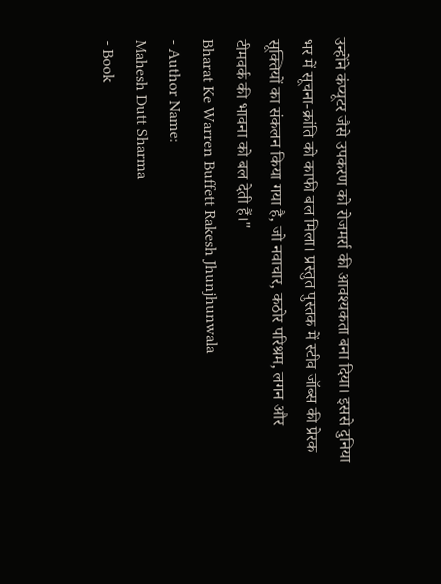उन्होंने कंप्यूटर जैसे उपकरण को रोजमर्रा की आवश्यकता बना दिया। इससे दुनिया भर में सूचना-क्रांति को काफी बल मिला। प्रस्तुत पुस्तक में स्टीव जॉब्स की प्रेरक सूक्तियों का संकलन किया गया है, जो नवाचार, कठोर परिश्रम, लगन और टीमवर्क की भावना को बल देती हैं।"
Bharat Ke Warren Buffett Rakesh Jhunjhunwala
- Author Name:
Mahesh Dutt Sharma
- Book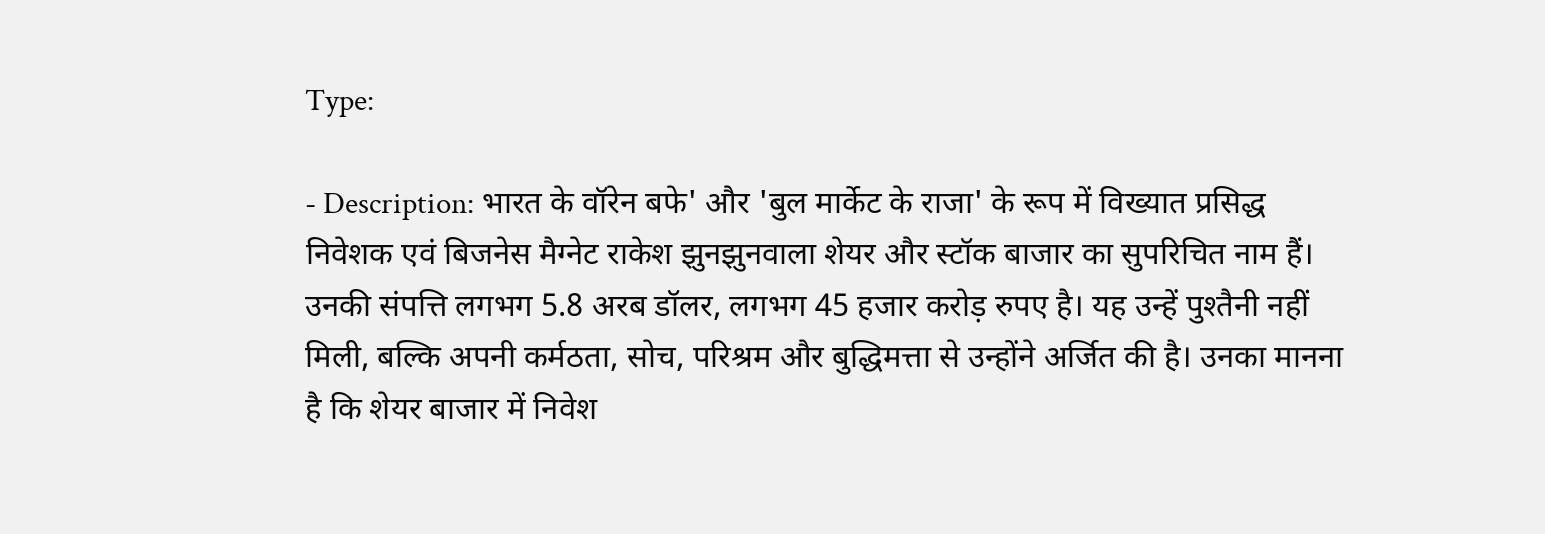Type:

- Description: भारत के वॉरेन बफे' और 'बुल मार्केट के राजा' के रूप में विख्यात प्रसिद्ध निवेशक एवं बिजनेस मैग्नेट राकेश झुनझुनवाला शेयर और स्टॉक बाजार का सुपरिचित नाम हैं। उनकी संपत्ति लगभग 5.8 अरब डॉलर, लगभग 45 हजार करोड़ रुपए है। यह उन्हें पुश्तैनी नहीं मिली, बल्कि अपनी कर्मठता, सोच, परिश्रम और बुद्धिमत्ता से उन्होंने अर्जित की है। उनका मानना है कि शेयर बाजार में निवेश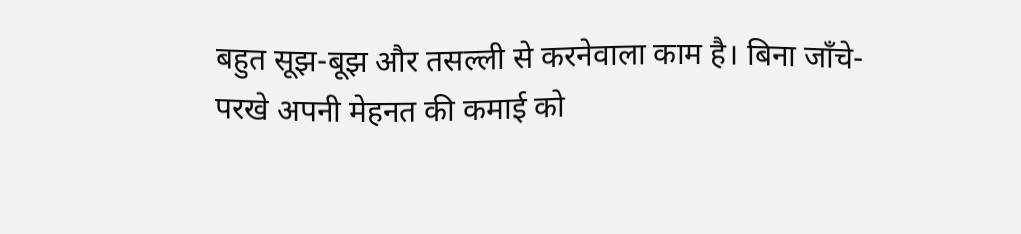बहुत सूझ-बूझ और तसल्ली से करनेवाला काम है। बिना जाँचे-परखे अपनी मेहनत की कमाई को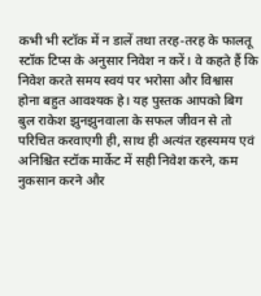कभी भी स्टॉक में न डालें तथा तरह-तरह के फालतू स्टॉक टिप्स के अनुसार निवेश न करें। वे कहते हैं कि निवेश करते समय स्वयं पर भरोसा और विश्वास होना बहुत आवश्यक हे। यह पुस्तक आपको बिग बुल राकेश झुनझुनवाला के सफल जीवन से तो परिचित करवाएगी ही, साथ ही अत्यंत रहस्यमय एवं अनिश्चित स्टॉक मार्केट में सही निवेश करने, कम नुकसान करने और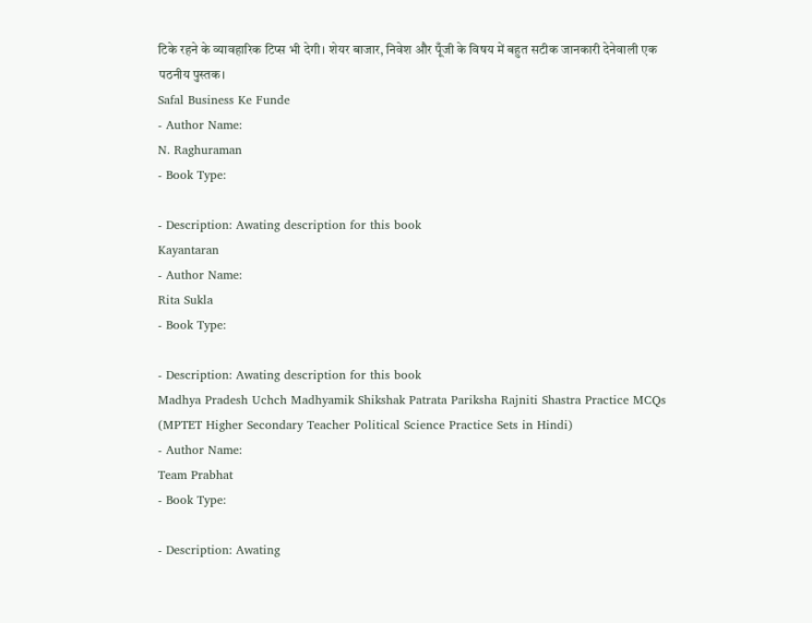टिके रहने के व्यावहारिक टिप्स भी देगी। शेयर बाजार, निवेश और पूँजी के विषय में बहुत सटीक जानकारी देनेवाली एक पठनीय पुस्तक।
Safal Business Ke Funde
- Author Name:
N. Raghuraman
- Book Type:

- Description: Awating description for this book
Kayantaran
- Author Name:
Rita Sukla
- Book Type:

- Description: Awating description for this book
Madhya Pradesh Uchch Madhyamik Shikshak Patrata Pariksha Rajniti Shastra Practice MCQs (MPTET Higher Secondary Teacher Political Science Practice Sets in Hindi)
- Author Name:
Team Prabhat
- Book Type:

- Description: Awating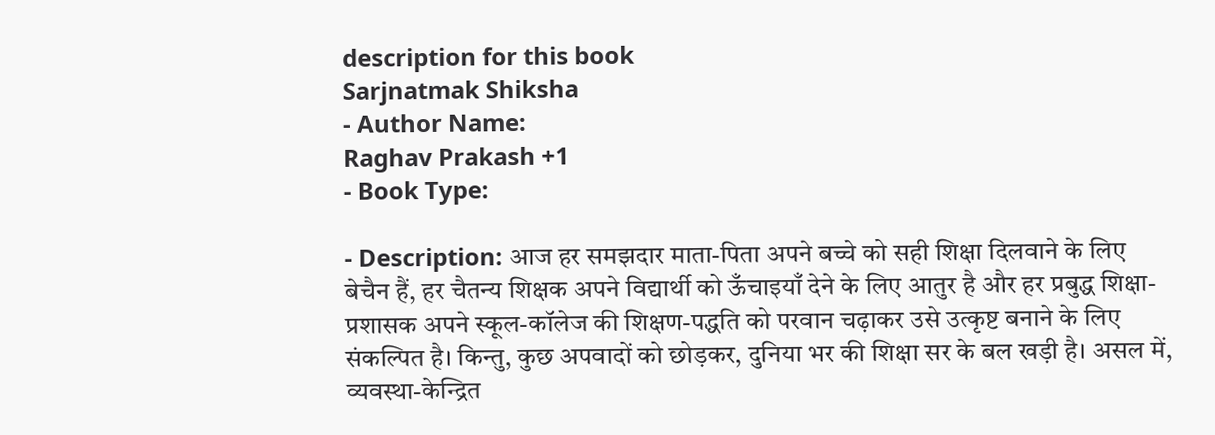description for this book
Sarjnatmak Shiksha
- Author Name:
Raghav Prakash +1
- Book Type:

- Description: आज हर समझदार माता-पिता अपने बच्चे को सही शिक्षा दिलवाने के लिए बेचैन हैं, हर चैतन्य शिक्षक अपने विद्यार्थी को ऊँचाइयाँ देने के लिए आतुर है और हर प्रबुद्ध शिक्षा-प्रशासक अपने स्कूल-कॉलेज की शिक्षण-पद्धति को परवान चढ़ाकर उसे उत्कृष्ट बनाने के लिए संकल्पित है। किन्तु, कुछ अपवादों को छोड़कर, दुनिया भर की शिक्षा सर के बल खड़ी है। असल में, व्यवस्था-केन्द्रित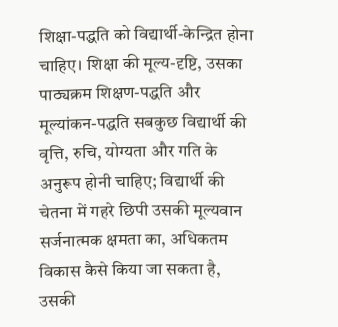शिक्षा-पद्धति को विद्यार्थी-केन्द्रित होना चाहिए। शिक्षा की मूल्य-दृष्टि, उसका पाठ्यक्रम शिक्षण-पद्धति और मूल्यांकन-पद्धति सबकुछ विद्यार्थी की वृत्ति, रुचि, योग्यता और गति के अनुरूप होनी चाहिए; विद्यार्थी की चेतना में गहरे छिपी उसकी मूल्यवान सर्जनात्मक क्षमता का, अधिकतम विकास कैसे किया जा सकता है, उसकी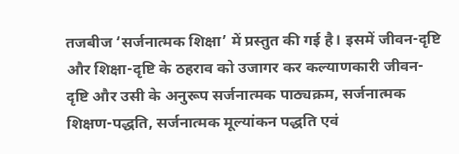तजबीज ‘सर्जनात्मक शिक्षा’ में प्रस्तुत की गई है। इसमें जीवन-दृष्टि और शिक्षा-दृष्टि के ठहराव को उजागर कर कल्याणकारी जीवन-दृष्टि और उसी के अनुरूप सर्जनात्मक पाठ्यक्रम, सर्जनात्मक शिक्षण-पद्धति, सर्जनात्मक मूल्यांकन पद्धति एवं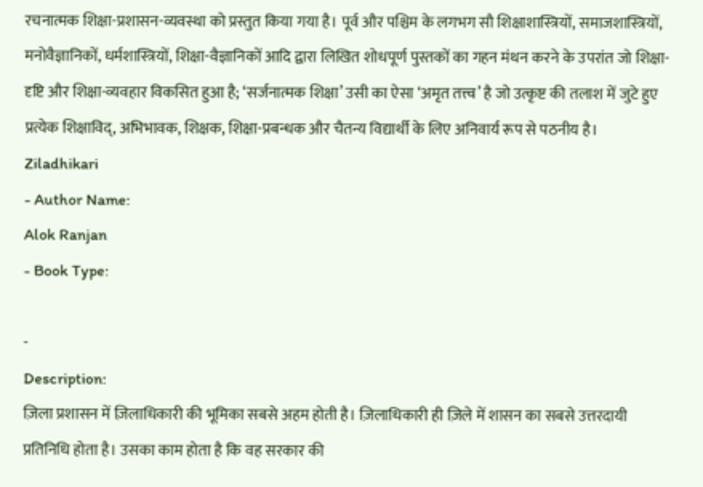रचनात्मक शिक्षा-प्रशासन-व्यवस्था को प्रस्तुत किया गया है। पूर्व और पश्चिम के लगभग सौ शिक्षाशास्त्रियों, समाजशास्त्रियों, मनोवैज्ञानिकों, धर्मशास्त्रियों, शिक्षा-वैज्ञानिकों आदि द्वारा लिखित शोधपूर्ण पुस्तकों का गहन मंथन करने के उपरांत जो शिक्षा-दृष्टि और शिक्षा-व्यवहार विकसित हुआ है; ‘सर्जनात्मक शिक्षा’ उसी का ऐसा ‘अमृत तत्त्व’ है जो उत्कृष्ट की तलाश में जुटे हुए प्रत्येक शिक्षाविद्, अभिभावक, शिक्षक, शिक्षा-प्रबन्धक और चैतन्य विद्यार्थी के लिए अनिवार्य रूप से पठनीय है।
Ziladhikari
- Author Name:
Alok Ranjan
- Book Type:

-
Description:
ज़िला प्रशासन में ज़िलाधिकारी की भूमिका सबसे अहम होती है। ज़िलाधिकारी ही ज़िले में शासन का सबसे उत्तरदायी प्रतिनिधि होता है। उसका काम होता है कि वह सरकार की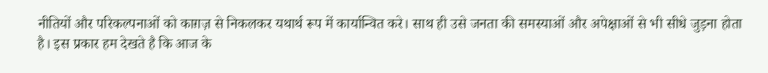नीतियों और परिकल्पनाओं को काग़ज़ से निकलकर यथार्थ रूप में कार्यान्वित करे। साथ ही उसे जनता की समस्याओं और अपेक्षाओं से भी सीधे जुड़ना होता है। इस प्रकार हम देखते है कि आज के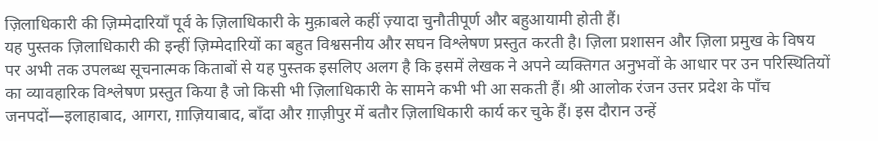ज़िलाधिकारी की ज़िम्मेदारियाँ पूर्व के ज़िलाधिकारी के मुक़ाबले कहीं ज़्यादा चुनौतीपूर्ण और बहुआयामी होती हैं।
यह पुस्तक ज़िलाधिकारी की इन्हीं ज़िम्मेदारियों का बहुत विश्वसनीय और सघन विश्लेषण प्रस्तुत करती है। ज़िला प्रशासन और ज़िला प्रमुख के विषय पर अभी तक उपलब्ध सूचनात्मक किताबों से यह पुस्तक इसलिए अलग है कि इसमें लेखक ने अपने व्यक्तिगत अनुभवों के आधार पर उन परिस्थितियों का व्यावहारिक विश्लेषण प्रस्तुत किया है जो किसी भी ज़िलाधिकारी के सामने कभी भी आ सकती हैं। श्री आलोक रंजन उत्तर प्रदेश के पाँच जनपदों—इलाहाबाद, आगरा, ग़ाज़ियाबाद, बाँदा और ग़ाज़ीपुर में बतौर ज़िलाधिकारी कार्य कर चुके हैं। इस दौरान उन्हें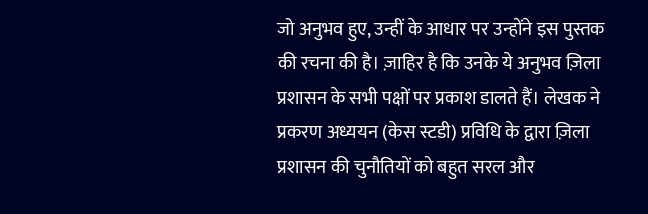जो अनुभव हुए, उन्हीं के आधार पर उन्होंने इस पुस्तक की रचना की है। ज़ाहिर है कि उनके ये अनुभव ज़िला प्रशासन के सभी पक्षों पर प्रकाश डालते हैं। लेखक ने प्रकरण अध्ययन (केस स्टडी) प्रविधि के द्वारा ज़िला प्रशासन की चुनौतियों को बहुत सरल और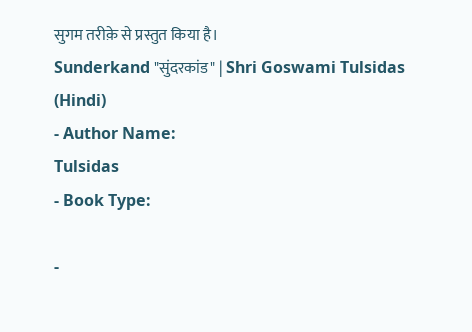सुगम तरीक़े से प्रस्तुत किया है।
Sunderkand "सुंदरकांड" | Shri Goswami Tulsidas (Hindi)
- Author Name:
Tulsidas
- Book Type:

-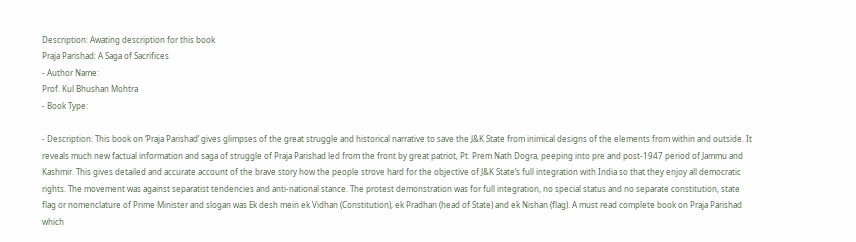Description: Awating description for this book
Praja Parishad: A Saga of Sacrifices
- Author Name:
Prof. Kul Bhushan Mohtra
- Book Type:

- Description: This book on ‘Praja Parishad’ gives glimpses of the great struggle and historical narrative to save the J&K State from inimical designs of the elements from within and outside. It reveals much new factual information and saga of struggle of Praja Parishad led from the front by great patriot, Pt. Prem Nath Dogra, peeping into pre and post-1947 period of Jammu and Kashmir. This gives detailed and accurate account of the brave story how the people strove hard for the objective of J&K State’s full integration with India so that they enjoy all democratic rights. The movement was against separatist tendencies and anti-national stance. The protest demonstration was for full integration, no special status and no separate constitution, state flag or nomenclature of Prime Minister and slogan was Ek desh mein ek Vidhan (Constitution), ek Pradhan (head of State) and ek Nishan (flag). A must read complete book on Praja Parishad which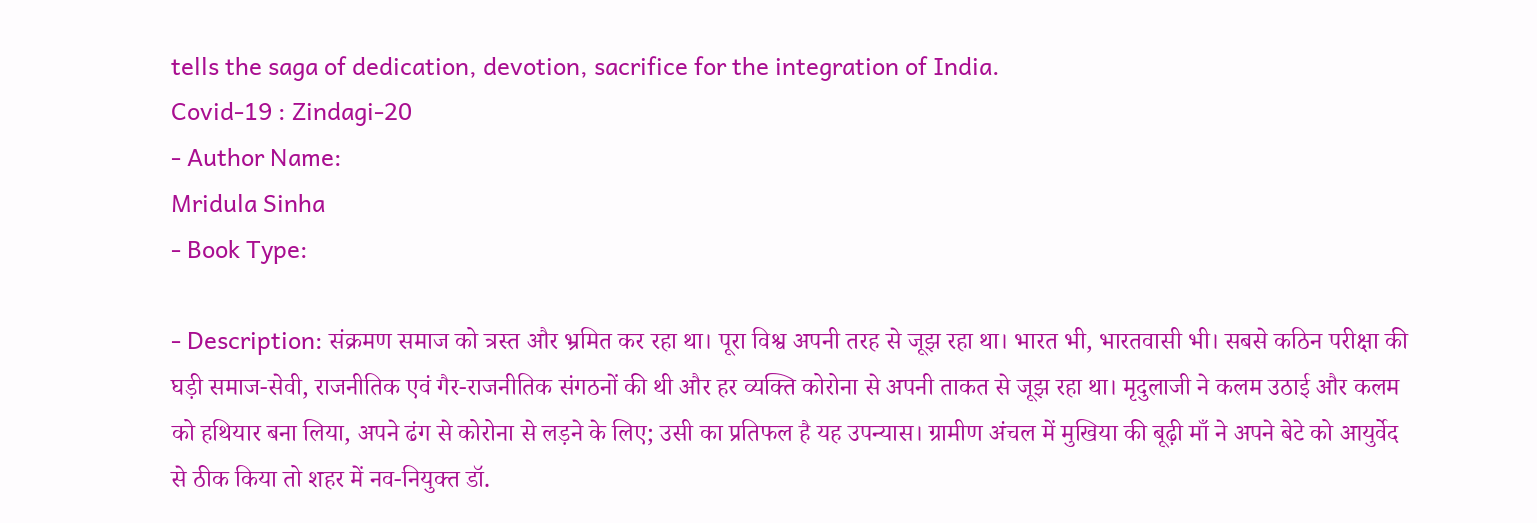tells the saga of dedication, devotion, sacrifice for the integration of India.
Covid-19 : Zindagi-20
- Author Name:
Mridula Sinha
- Book Type:

- Description: संक्रमण समाज को त्रस्त और भ्रमित कर रहा था। पूरा विश्व अपनी तरह से जूझ रहा था। भारत भी, भारतवासी भी। सबसे कठिन परीक्षा की घड़ी समाज-सेवी, राजनीतिक एवं गैर-राजनीतिक संगठनों की थी और हर व्यक्ति कोरोना से अपनी ताकत से जूझ रहा था। मृदुलाजी ने कलम उठाई और कलम को हथियार बना लिया, अपने ढंग से कोरोना से लड़ने के लिए; उसी का प्रतिफल है यह उपन्यास। ग्रामीण अंचल में मुखिया की बूढ़ी माँ ने अपने बेटे को आयुर्वेद से ठीक किया तो शहर में नव-नियुक्त डॉ.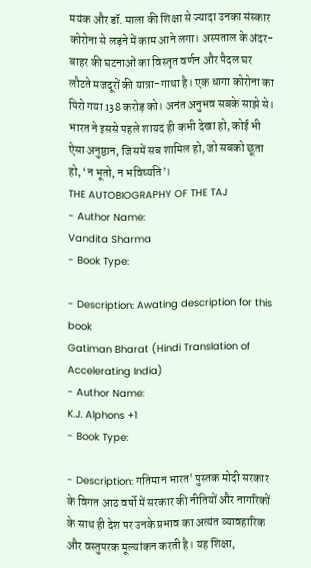मयंक और डॉ. माला की शिक्षा से ज्यादा उनका संस्कार कोरोना से लड़ने में काम आने लगा। अस्पताल के अंदर-बाहर की घटनाओं का विस्तृत वर्णन और पैदल घर लौटते मजदूरों की यात्रा-गाथा है। एक धागा कोरोना का पिरो गया 138 करोड़ को। अनंत अनुभव सबके साझे से। भारत ने इससे पहले शायद ही कभी देखा हो, कोई भी ऐसा अनुष्ठान, जिसमें सब शामिल हो, जो सबको छूता हो, ‘न भूतो, न भविष्यति’।
THE AUTOBIOGRAPHY OF THE TAJ
- Author Name:
Vandita Sharma
- Book Type:

- Description: Awating description for this book
Gatiman Bharat (Hindi Translation of Accelerating India)
- Author Name:
K.J. Alphons +1
- Book Type:

- Description: गतिमान भारत' पुस्तक मोदी सरकार के विगत आठ वर्षो में सरकार की नीतियों और नागरिकों के साथ ही देश पर उनके प्रभाव का अत्यंत व्यावहारिक और वस्तुपरक मूल्यांकन करती है। यह शिक्षा,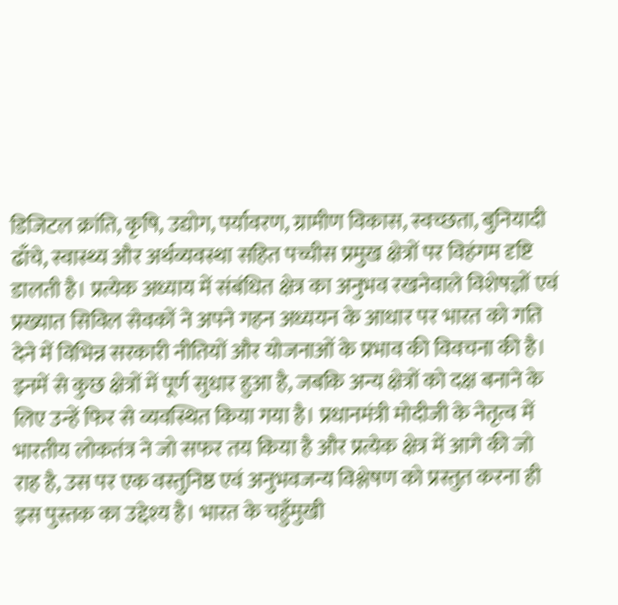डिजिटल क्रांति, कृषि, उद्योग, पर्यावरण, ग्रामीण विकास, स्वच्छता, बुनियादी ढाँचे, स्वास्थ्य और अर्थव्यवस्था सहित पच्चीस प्रमुख क्षेत्रों पर विहंगम दृष्टि डालती है। प्रत्येक अध्याय में संबंधित क्षेत्र का अनुभव रखनेवाले विशेषज्ञों एवं प्रख्यात सिविल सेवकों ने अपने गहन अध्ययन के आधार पर भारत को गति देने में विभिन्न सरकारी नीतियों और योजनाओं के प्रभाव की विवचना की है। इनमें से कुछ क्षेत्रों में पूर्ण सुधार हुआ है, जबकि अन्य क्षेत्रों को दक्ष बनाने के लिए उन्हें फिर से व्यवस्थित किया गया है। प्रधानमंत्री मोदीजी के नेतृत्व में भारतीय लोकतंत्र ने जो सफर तय किया है और प्रत्येक क्षेत्र में आगे की जो राह है, उस पर एक वस्तुनिष्ठ एवं अनुभवजन्य विश्लेषण को प्रस्तुत करना ही इस पुस्तक का उद्देश्य है। भारत के चहुँमुखी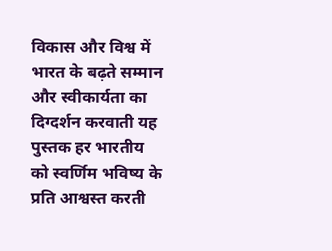विकास और विश्व में भारत के बढ़ते सम्मान और स्वीकार्यता का दिग्दर्शन करवाती यह पुस्तक हर भारतीय को स्वर्णिम भविष्य के प्रति आश्वस्त करती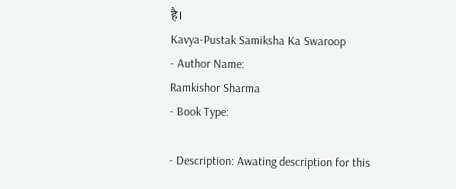है।
Kavya-Pustak Samiksha Ka Swaroop
- Author Name:
Ramkishor Sharma
- Book Type:

- Description: Awating description for this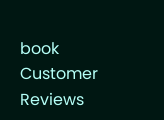book
Customer Reviews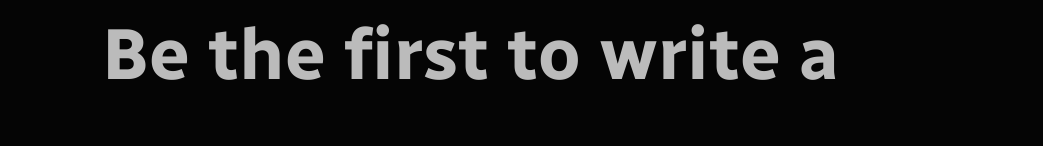Be the first to write a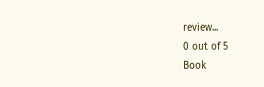review...
0 out of 5
Book